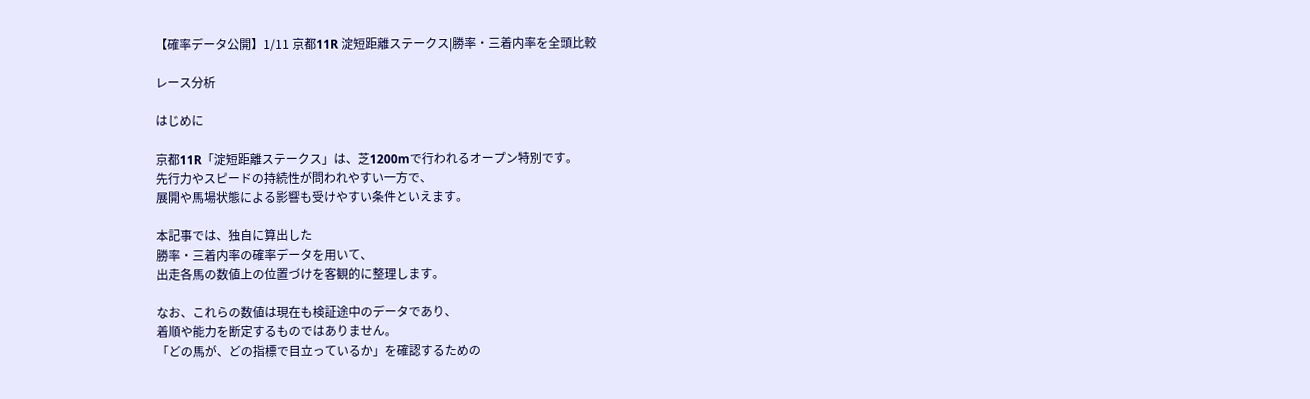【確率データ公開】1/11 京都11R 淀短距離ステークス|勝率・三着内率を全頭比較

レース分析

はじめに

京都11R「淀短距離ステークス」は、芝1200mで行われるオープン特別です。
先行力やスピードの持続性が問われやすい一方で、
展開や馬場状態による影響も受けやすい条件といえます。

本記事では、独自に算出した
勝率・三着内率の確率データを用いて、
出走各馬の数値上の位置づけを客観的に整理します。

なお、これらの数値は現在も検証途中のデータであり、
着順や能力を断定するものではありません。
「どの馬が、どの指標で目立っているか」を確認するための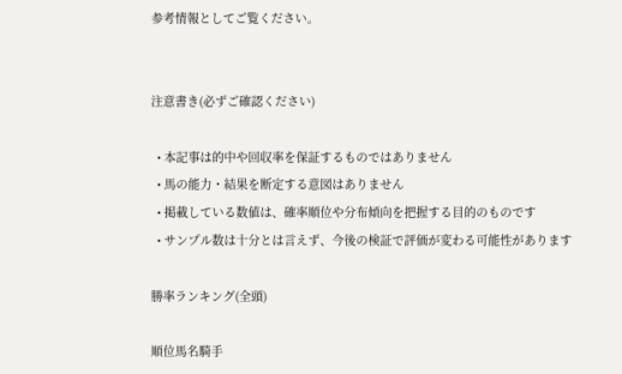参考情報としてご覧ください。


注意書き(必ずご確認ください)

  • 本記事は的中や回収率を保証するものではありません
  • 馬の能力・結果を断定する意図はありません
  • 掲載している数値は、確率順位や分布傾向を把握する目的のものです
  • サンプル数は十分とは言えず、今後の検証で評価が変わる可能性があります

勝率ランキング(全頭)

順位馬名騎手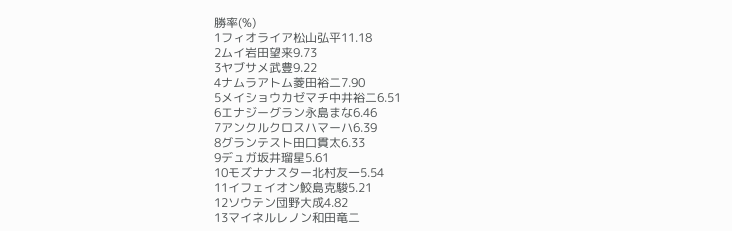勝率(%)
1フィオライア松山弘平11.18
2ムイ岩田望来9.73
3ヤブサメ武豊9.22
4ナムラアトム菱田裕二7.90
5メイショウカゼマチ中井裕二6.51
6エナジーグラン永島まな6.46
7アンクルクロスハマーハ6.39
8グランテスト田口貫太6.33
9デュガ坂井瑠星5.61
10モズナナスター北村友一5.54
11イフェイオン鮫島克駿5.21
12ソウテン団野大成4.82
13マイネルレノン和田竜二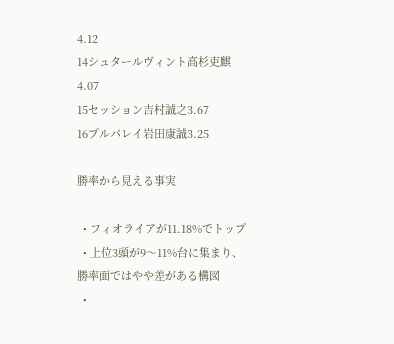4.12
14シュタールヴィント高杉吏麒4.07
15セッション吉村誠之3.67
16プルパレイ岩田康誠3.25

勝率から見える事実

  • フィオライアが11.18%でトップ
  • 上位3頭が9〜11%台に集まり、勝率面ではやや差がある構図
  •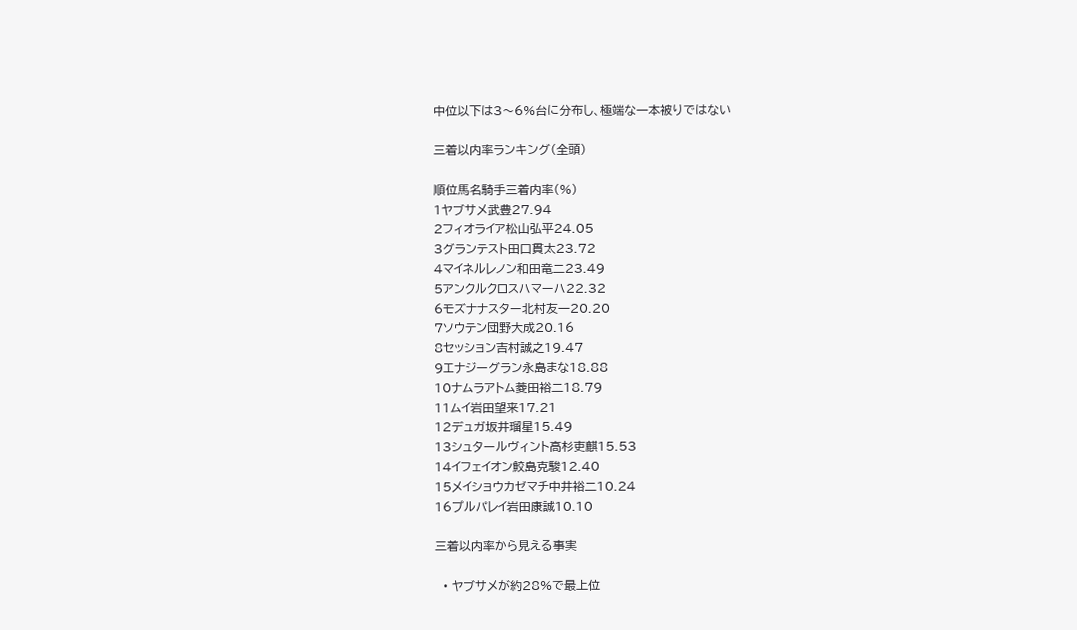中位以下は3〜6%台に分布し、極端な一本被りではない

三着以内率ランキング(全頭)

順位馬名騎手三着内率(%)
1ヤブサメ武豊27.94
2フィオライア松山弘平24.05
3グランテスト田口貫太23.72
4マイネルレノン和田竜二23.49
5アンクルクロスハマーハ22.32
6モズナナスター北村友一20.20
7ソウテン団野大成20.16
8セッション吉村誠之19.47
9エナジーグラン永島まな18.88
10ナムラアトム菱田裕二18.79
11ムイ岩田望来17.21
12デュガ坂井瑠星15.49
13シュタールヴィント高杉吏麒15.53
14イフェイオン鮫島克駿12.40
15メイショウカゼマチ中井裕二10.24
16プルパレイ岩田康誠10.10

三着以内率から見える事実

  • ヤブサメが約28%で最上位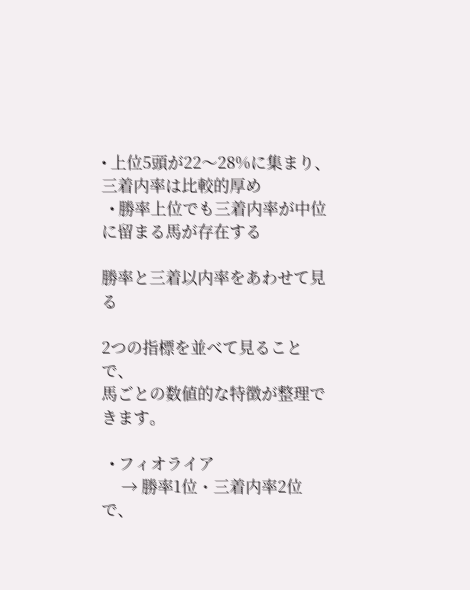• 上位5頭が22〜28%に集まり、三着内率は比較的厚め
  • 勝率上位でも三着内率が中位に留まる馬が存在する

勝率と三着以内率をあわせて見る

2つの指標を並べて見ることで、
馬ごとの数値的な特徴が整理できます。

  • フィオライア
     → 勝率1位・三着内率2位で、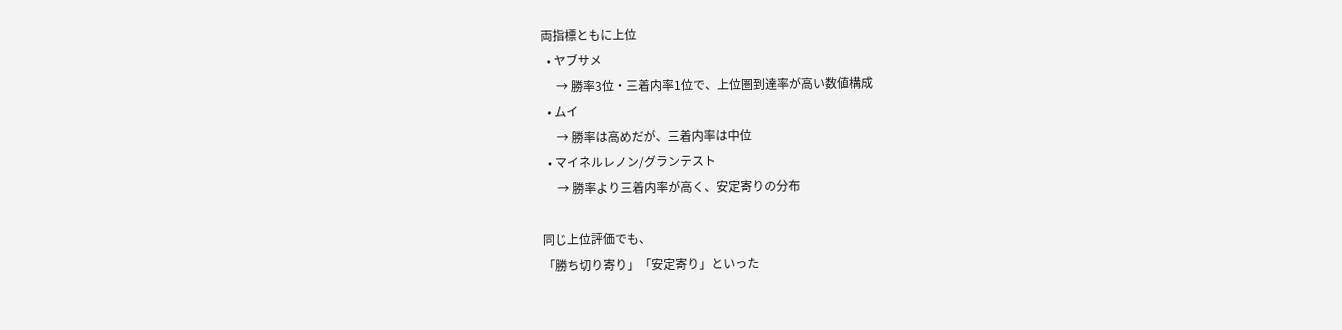両指標ともに上位
  • ヤブサメ
     → 勝率3位・三着内率1位で、上位圏到達率が高い数値構成
  • ムイ
     → 勝率は高めだが、三着内率は中位
  • マイネルレノン/グランテスト
     → 勝率より三着内率が高く、安定寄りの分布

同じ上位評価でも、
「勝ち切り寄り」「安定寄り」といった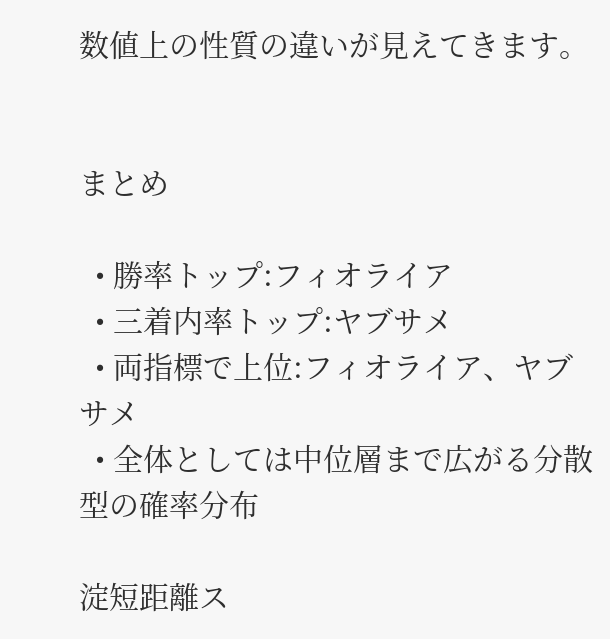数値上の性質の違いが見えてきます。


まとめ

  • 勝率トップ:フィオライア
  • 三着内率トップ:ヤブサメ
  • 両指標で上位:フィオライア、ヤブサメ
  • 全体としては中位層まで広がる分散型の確率分布

淀短距離ス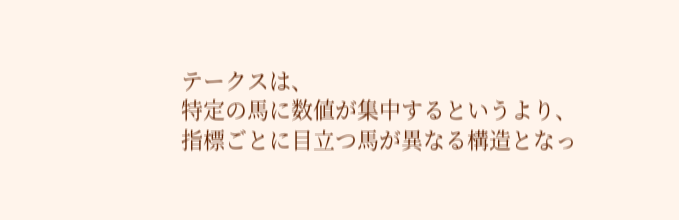テークスは、
特定の馬に数値が集中するというより、
指標ごとに目立つ馬が異なる構造となっ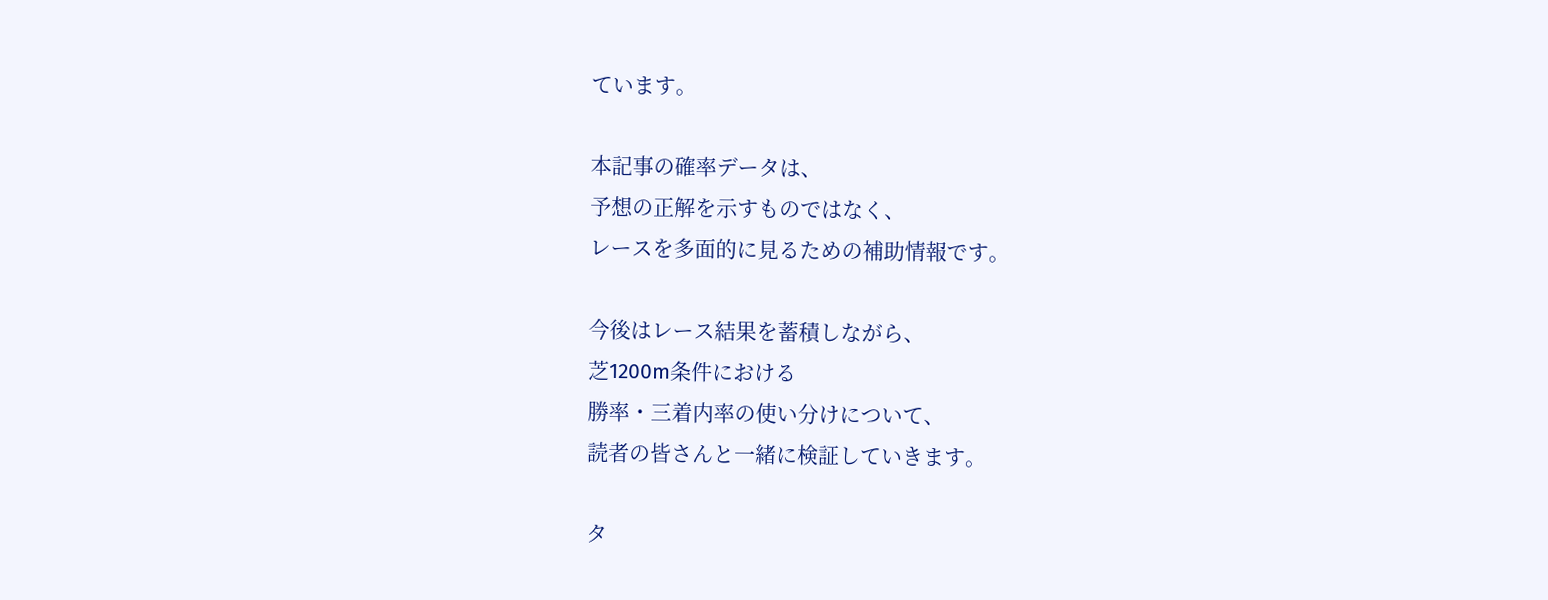ています。

本記事の確率データは、
予想の正解を示すものではなく、
レースを多面的に見るための補助情報です。

今後はレース結果を蓄積しながら、
芝1200m条件における
勝率・三着内率の使い分けについて、
読者の皆さんと一緒に検証していきます。

タ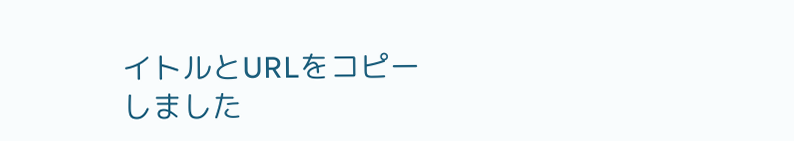イトルとURLをコピーしました